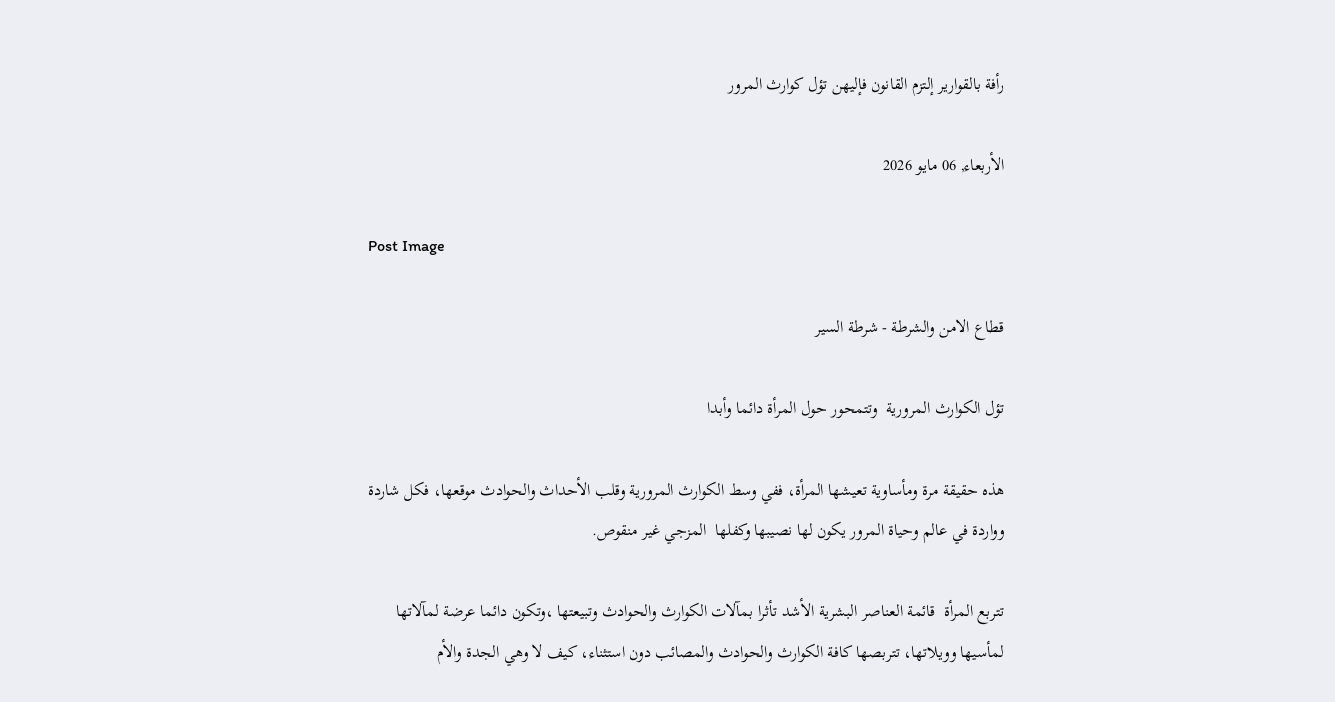رأفة بالقوارير إلتزم القانون فإليهن تؤل كوارث المرور

الأربعاء, 06 مايو 2026

Post Image

قطاع الامن والشرطة - شرطة السير

تؤل الكوارث المرورية  وتتمحور حول المرأة دائما وأبدا

هذه حقيقة مرة ومأساوية تعيشها المرأة، ففي وسط الكوارث المرورية وقلب الأحداث والحوادث موقعها، فكل شاردة وواردة في عالم وحياة المرور يكون لها نصيبها وكفلها  المزجي غير منقوص.

تتربع المرأة  قائمة العناصر البشرية الأشد تأثرا بمآلات الكوارث والحوادث وتبيعتها ،وتكون دائما عرضة لمآلاتها  لمأسيها وويلاتها، تتربصها كافة الكوارث والحوادث والمصائب دون استثناء، كيف لا وهي الجدة والأم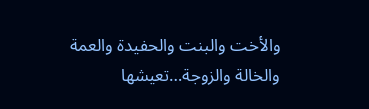والأخت والبنت والحفيدة والعمة والخالة والزوجة…تعيشها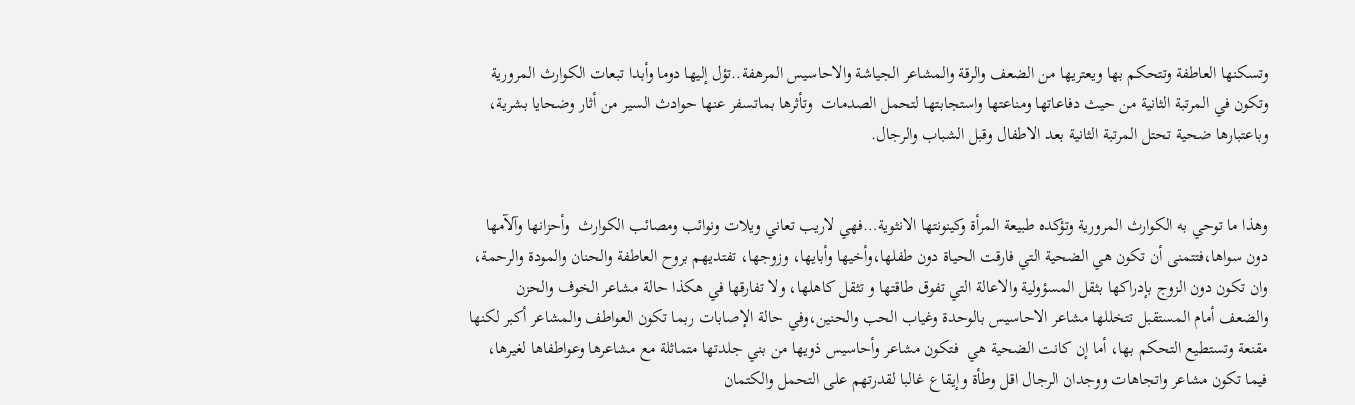وتسكنها العاطفة وتتحكم بها ويعتريها من الضعف والرقة والمشاعر الجياشة والاحاسيس المرهفة..تؤل إليها دوما وأبدا تبعات الكوارث المرورية وتكون في المرتبة الثانية من حيث دفاعاتها ومناعتها واستجابتها لتحمل الصدمات  وتأثرها بماتسفر عنها حوادث السير من أثار وضحايا بشرية، وباعتبارها ضحية تحتل المرتبة الثانية بعد الاطفال وقبل الشباب والرجال.


وهذا ما توحي به الكوارث المرورية وتؤكده طبيعة المرأة وكينونتها الانثوية…فهي لاريب تعاني ويلات ونوائب ومصائب الكوارث  وأحزانها وآلآمها دون سواها،فتتمنى أن تكون هي الضحية التي فارقت الحياة دون طفلها،وأخيها وأبايها، وزوجها، تفتديهم بروح العاطفة والحنان والمودة والرحمة، وان تكون دون الزوج بإدراكها بثقل المسؤولية والاعالة التي تفوق طاقتها و تثقل كاهلها، ولا تفارقها في هكذا حالة مشاعر الخوف والحزن والضعف أمام المستقبل تتخللها مشاعر الاحاسيس بالوحدة وغياب الحب والحنين،وفي حالة الإصابات ربما تكون العواطف والمشاعر أكبر لكنها مقنعة وتستطيع التحكم بها، أما إن كانت الضحية هي  فتكون مشاعر وأحاسيس ذويها من بني جلدتها متماثلة مع مشاعرها وعواطفاها لغيرها، فيما تكون مشاعر واتجاهات ووجدان الرجال اقل وطأة وإيقاع غالبا لقدرتهم على التحمل والكتمان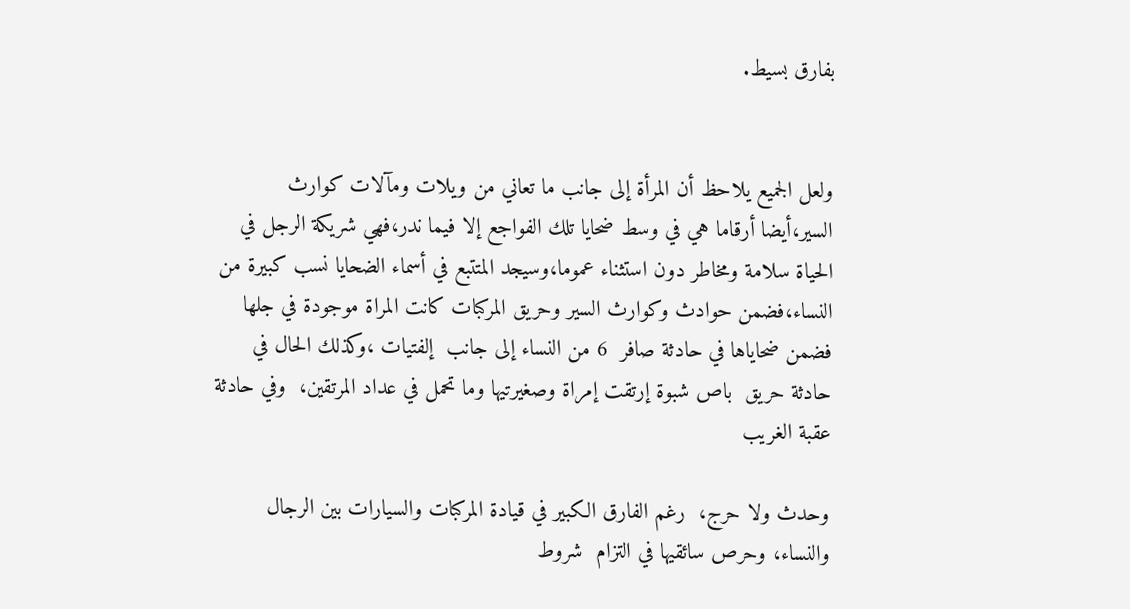بفارق بسيط.


ولعل الجميع يلاحظ أن المرأة إلى جانب ما تعاني من ويلات ومآلات كوارث السير،أيضا أرقاما هي في وسط ضحايا تلك الفواجع إلا فيما ندر،فهي شريكة الرجل في الحياة سلامة ومخاطر دون استثناء عموما،وسيجد المتتبع في أسماء الضحايا نسب كبيرة من النساء،فضمن حوادث وكوارث السير وحريق المركبات كانت المراة موجودة في جلها فضمن ضحاياها في حادثة صافر  6 من النساء إلى جانب  إلفتيات ،وكذلك الحال في حادثة حريق  باص شبوة إرتقت إمراة وصغيرتيها وما تحمل في عداد المرتقين،  وفي حادثة عقبة الغريب

وحدث ولا حرج،  رغم الفارق الكبير في قيادة المركبات والسيارات بين الرجال والنساء، وحرص سائقيها في التزام  شروط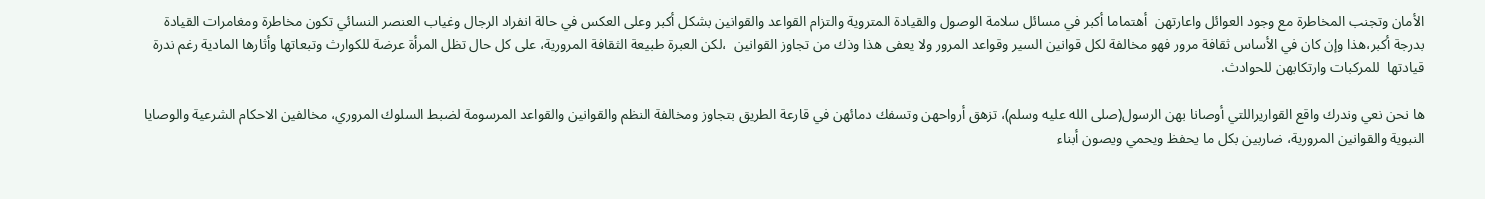الأمان وتجنب المخاطرة مع وجود العوائل واعارتهن  أهتماما أكبر في مسائل سلامة الوصول والقيادة المتروية والتزام القواعد والقوانين بشكل أكبر وعلى العكس في حالة انفراد الرجال وغياب العنصر النسائي تكون مخاطرة ومغامرات القيادة بدرجة أكبر،هذا وإن كان في الأساس ثقافة مرور فهو مخالفة لكل قوانين السير وقواعد المرور ولا يعفى هذا وذك من تجاوز القوانين  ،لكن العبرة طبيعة الثقافة المرورية، على كل حال تظل المرأة عرضة للكوارث وتبعاتها وأثارها المادية رغم ندرة  قيادتها  للمركبات وارتكابهن للحوادث.

ها نحن نعي وندرك واقع القواريراللتي أوصانا بهن الرسول(صلى الله عليه وسلم)، تزهق أرواحهن وتسفك دمائهن في قارعة الطريق بتجاوز ومخالفة النظم والقوانين والقواعد المرسومة لضبط السلوك المروري، مخالفين الاحكام الشرعية والوصايا النبوية والقوانين المرورية، ضاربين بكل ما يحفظ ويحمي ويصون أبناء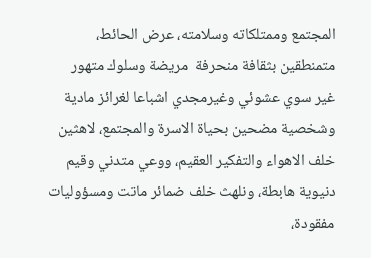المجتمع وممتلكاته وسلامته، عرض الحائط، متمنطقين بثقافة منحرفة  مريضة وسلوك متهور غير سوي عشوئي وغيرمجدي اشباعا لغرائز مادية وشخصية مضحين بحياة الاسرة والمجتمع، لاهثين خلف الاهواء والتفكير العقيم، ووعي متدني وقيم دنيوية هابطة، ونلهث خلف ضمائر ماتت ومسؤوليات مفقودة،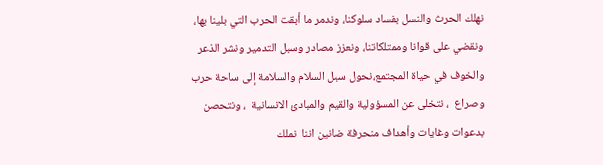نهلك الحرث والنسل بفساد سلوكنا، وندمر ما أبقت الحرب التي بلينا بها، ونقضي على قوانا وممتلكاتنا، ونعزز مصادر وسبل التدمير ونشر الذعر والخوف في حياة المجتمع،نحول سبل السلام والسلامة إلى ساحة حرب وصراع  ، نتخلى عن المسؤولية والقيم والمبادئ الانسانية  ، ونتحصن بدعوات وغايات وأهداف منحرفة ضانين اننا  نملك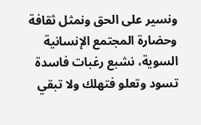ونسير على الحق ونمثل ثقافة وحضارة المجتمع الإنسانية السوية، نشبع رغبات فاسدة تسود وتعلو فتهلك ولا تبقي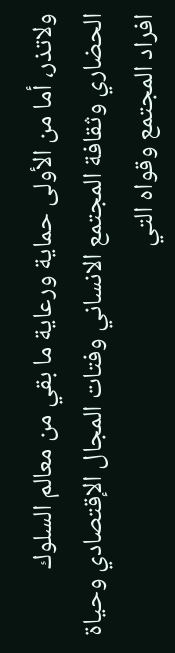ولاتذر، أما من الأولى حماية ورعاية ما بقي من معالم السلوك الحضاري وثقافة المجتمع الانساني وفتات المجال الإقتصادي وحياة افراد المجتمع وقواه التي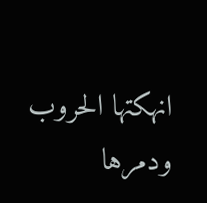انهكتها الحروب ودمرها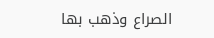الصراع وذهب بها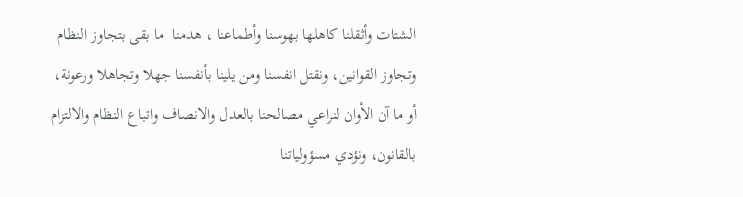الشتات وأثقلنا كاهلها بهوسنا وأطماعنا ، هدمنا  ما بقى بتجاوز النظام وتجاوز القوانين، ونقتل انفسنا ومن يلينا بأنفسنا جهلا وتجاهلا ورعونة،  أو ما آن الأوان لنراعي مصالحنا بالعدل والانصاف واتباع النظام والالتزام بالقانون، ونؤدي مسؤولياتنا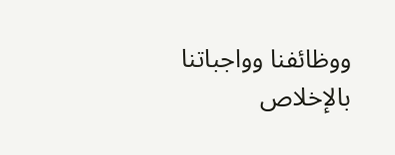ووظائفنا وواجباتنا بالإخلاص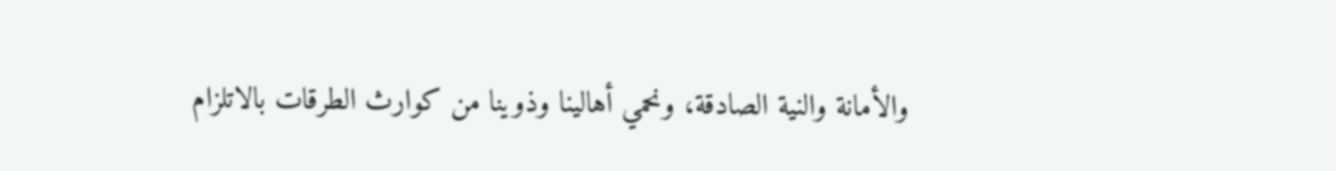والأمانة والنية الصادقة، ونحمي أهالينا وذوينا من كوارث الطرقات بالاتلزام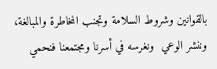بالقوانين وشروط السلامة وتجنب المخاطرة والمبالغة، وننشر الوعي  ونغرسه في أسرنا ومجتمعنا فنحمي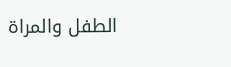الطفل والمراة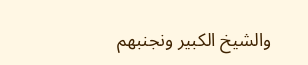والشيخ الكبير ونجنبهم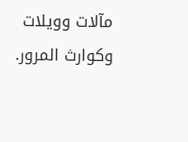مآلات وويلات وكوارث المرور.